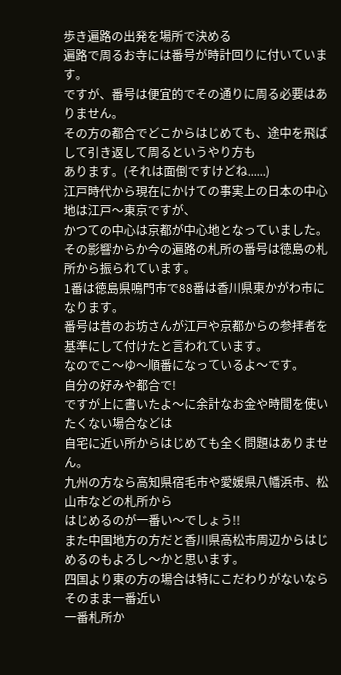歩き遍路の出発を場所で決める
遍路で周るお寺には番号が時計回りに付いています。
ですが、番号は便宜的でその通りに周る必要はありません。
その方の都合でどこからはじめても、途中を飛ばして引き返して周るというやり方も
あります。(それは面倒ですけどね......)
江戸時代から現在にかけての事実上の日本の中心地は江戸〜東京ですが、
かつての中心は京都が中心地となっていました。
その影響からか今の遍路の札所の番号は徳島の札所から振られています。
1番は徳島県鳴門市で88番は香川県東かがわ市になります。
番号は昔のお坊さんが江戸や京都からの参拝者を基準にして付けたと言われています。
なのでこ〜ゆ〜順番になっているよ〜です。
自分の好みや都合で!
ですが上に書いたよ〜に余計なお金や時間を使いたくない場合などは
自宅に近い所からはじめても全く問題はありません。
九州の方なら高知県宿毛市や愛媛県八幡浜市、松山市などの札所から
はじめるのが一番い〜でしょう!!
また中国地方の方だと香川県高松市周辺からはじめるのもよろし〜かと思います。
四国より東の方の場合は特にこだわりがないならそのまま一番近い
一番札所か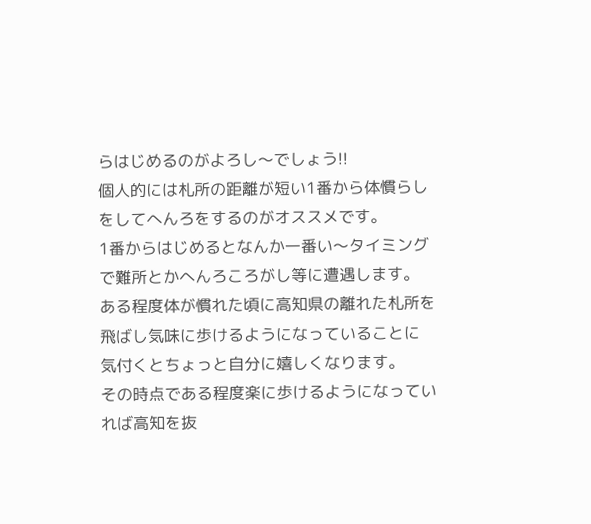らはじめるのがよろし〜でしょう!!
個人的には札所の距離が短い1番から体慣らしをしてへんろをするのがオススメです。
1番からはじめるとなんか一番い〜タイミングで難所とかへんろころがし等に遭遇します。
ある程度体が慣れた頃に高知県の離れた札所を飛ばし気味に歩けるようになっていることに
気付くとちょっと自分に嬉しくなります。
その時点である程度楽に歩けるようになっていれば高知を抜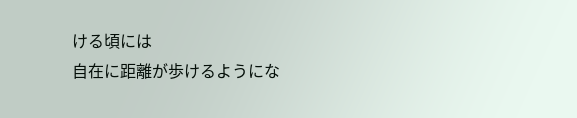ける頃には
自在に距離が歩けるようにな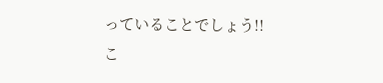っていることでしょう!!
こ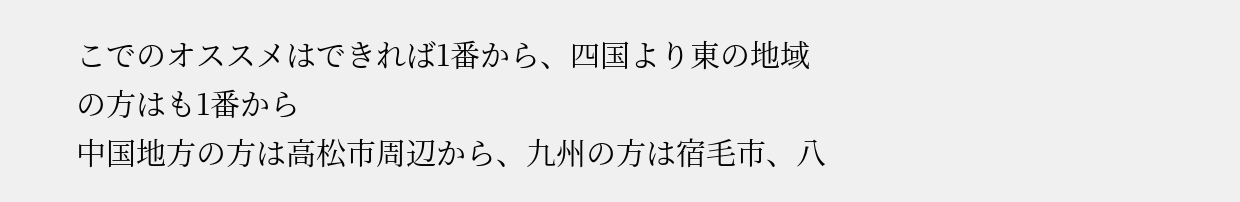こでのオススメはできれば1番から、四国より東の地域の方はも1番から
中国地方の方は高松市周辺から、九州の方は宿毛市、八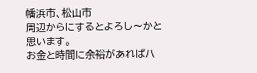幡浜市、松山市
周辺からにするとよろし〜かと思います。
お金と時間に余裕があればハ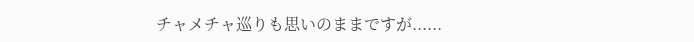チャメチャ巡りも思いのままですが......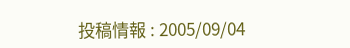投稿情報 : 2005/09/04